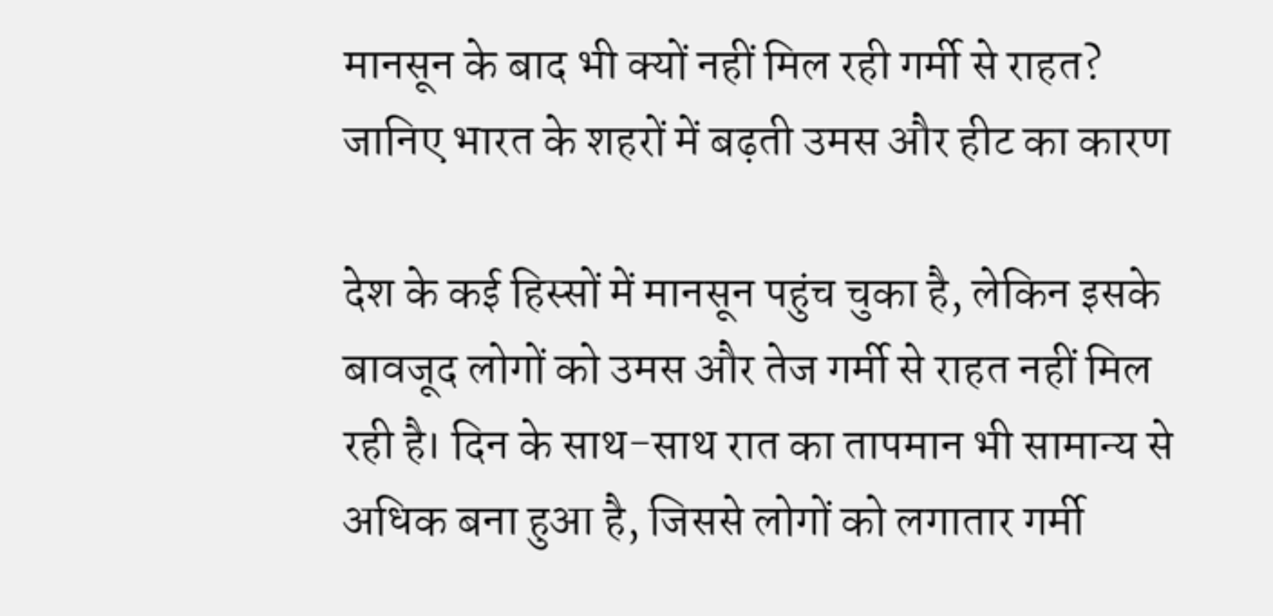मानसून के बाद भी क्यों नहीं मिल रही गर्मी से राहत? जानिए भारत के शहरों में बढ़ती उमस और हीट का कारण

देश के कई हिस्सों में मानसून पहुंच चुका है, लेकिन इसके बावजूद लोगों को उमस और तेज गर्मी से राहत नहीं मिल रही है। दिन के साथ-साथ रात का तापमान भी सामान्य से अधिक बना हुआ है, जिससे लोगों को लगातार गर्मी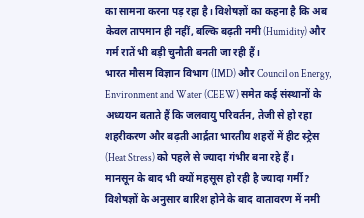का सामना करना पड़ रहा है। विशेषज्ञों का कहना है कि अब केवल तापमान ही नहीं, बल्कि बढ़ती नमी (Humidity) और गर्म रातें भी बड़ी चुनौती बनती जा रही हैं।
भारत मौसम विज्ञान विभाग (IMD) और Council on Energy, Environment and Water (CEEW) समेत कई संस्थानों के अध्ययन बताते हैं कि जलवायु परिवर्तन, तेजी से हो रहा शहरीकरण और बढ़ती आर्द्रता भारतीय शहरों में हीट स्ट्रेस (Heat Stress) को पहले से ज्यादा गंभीर बना रहे हैं।
मानसून के बाद भी क्यों महसूस हो रही है ज्यादा गर्मी?
विशेषज्ञों के अनुसार बारिश होने के बाद वातावरण में नमी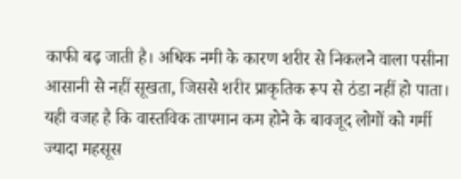काफी बढ़ जाती है। अधिक नमी के कारण शरीर से निकलने वाला पसीना आसानी से नहीं सूखता, जिससे शरीर प्राकृतिक रूप से ठंडा नहीं हो पाता। यही वजह है कि वास्तविक तापमान कम होने के बावजूद लोगों को गर्मी ज्यादा महसूस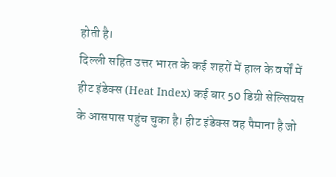होती है।
दिल्ली सहित उत्तर भारत के कई शहरों में हाल के वर्षों में हीट इंडेक्स (Heat Index) कई बार 50 डिग्री सेल्सियस के आसपास पहुंच चुका है। हीट इंडेक्स वह पैमाना है जो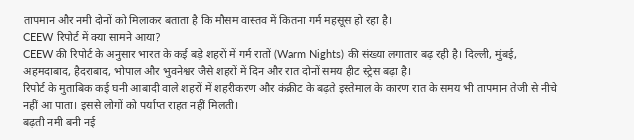तापमान और नमी दोनों को मिलाकर बताता है कि मौसम वास्तव में कितना गर्म महसूस हो रहा है।
CEEW रिपोर्ट में क्या सामने आया?
CEEW की रिपोर्ट के अनुसार भारत के कई बड़े शहरों में गर्म रातों (Warm Nights) की संख्या लगातार बढ़ रही है। दिल्ली, मुंबई, अहमदाबाद, हैदराबाद, भोपाल और भुवनेश्वर जैसे शहरों में दिन और रात दोनों समय हीट स्ट्रेस बढ़ा है।
रिपोर्ट के मुताबिक कई घनी आबादी वाले शहरों में शहरीकरण और कंक्रीट के बढ़ते इस्तेमाल के कारण रात के समय भी तापमान तेजी से नीचे नहीं आ पाता। इससे लोगों को पर्याप्त राहत नहीं मिलती।
बढ़ती नमी बनी नई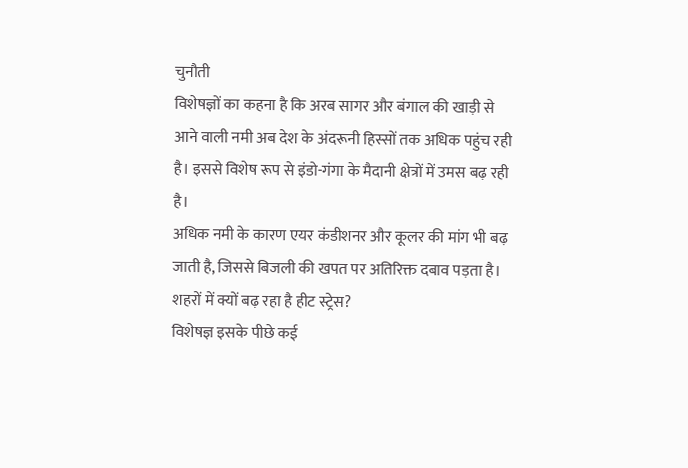चुनौती
विशेषज्ञों का कहना है कि अरब सागर और बंगाल की खाड़ी से आने वाली नमी अब देश के अंदरूनी हिस्सों तक अधिक पहुंच रही है। इससे विशेष रूप से इंडो-गंगा के मैदानी क्षेत्रों में उमस बढ़ रही है।
अधिक नमी के कारण एयर कंडीशनर और कूलर की मांग भी बढ़ जाती है, जिससे बिजली की खपत पर अतिरिक्त दबाव पड़ता है।
शहरों में क्यों बढ़ रहा है हीट स्ट्रेस?
विशेषज्ञ इसके पीछे कई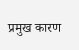प्रमुख कारण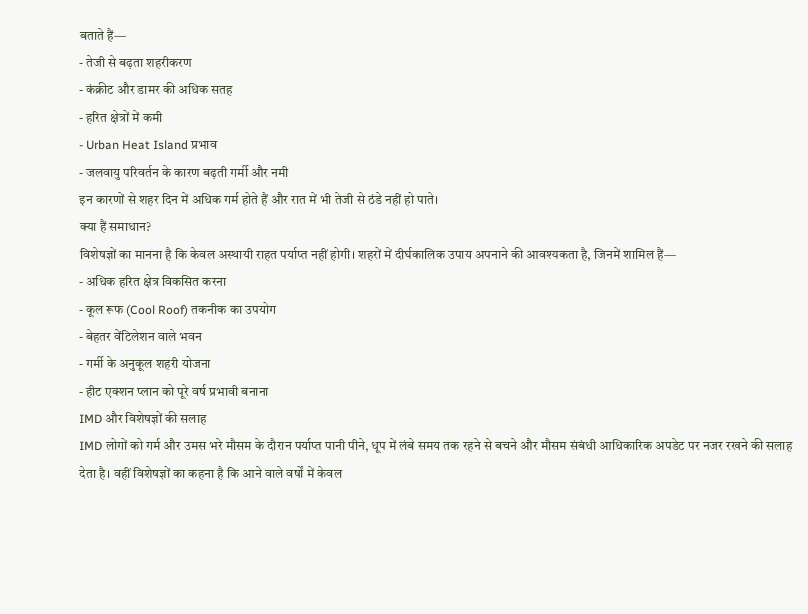बताते हैं—
- तेजी से बढ़ता शहरीकरण
- कंक्रीट और डामर की अधिक सतह
- हरित क्षेत्रों में कमी
- Urban Heat Island प्रभाव
- जलवायु परिवर्तन के कारण बढ़ती गर्मी और नमी
इन कारणों से शहर दिन में अधिक गर्म होते हैं और रात में भी तेजी से ठंडे नहीं हो पाते।
क्या हैं समाधान?
विशेषज्ञों का मानना है कि केवल अस्थायी राहत पर्याप्त नहीं होगी। शहरों में दीर्घकालिक उपाय अपनाने की आवश्यकता है, जिनमें शामिल हैं—
- अधिक हरित क्षेत्र विकसित करना
- कूल रूफ (Cool Roof) तकनीक का उपयोग
- बेहतर वेंटिलेशन वाले भवन
- गर्मी के अनुकूल शहरी योजना
- हीट एक्शन प्लान को पूरे वर्ष प्रभावी बनाना
IMD और विशेषज्ञों की सलाह
IMD लोगों को गर्म और उमस भरे मौसम के दौरान पर्याप्त पानी पीने, धूप में लंबे समय तक रहने से बचने और मौसम संबंधी आधिकारिक अपडेट पर नजर रखने की सलाह देता है। वहीं विशेषज्ञों का कहना है कि आने वाले वर्षों में केवल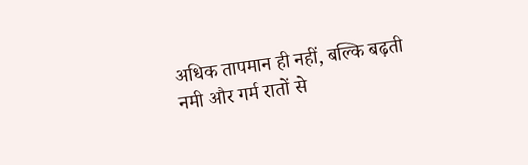अधिक तापमान ही नहीं, बल्कि बढ़ती नमी और गर्म रातों से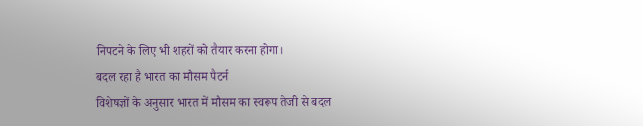निपटने के लिए भी शहरों को तैयार करना होगा।
बदल रहा है भारत का मौसम पैटर्न
विशेषज्ञों के अनुसार भारत में मौसम का स्वरूप तेजी से बदल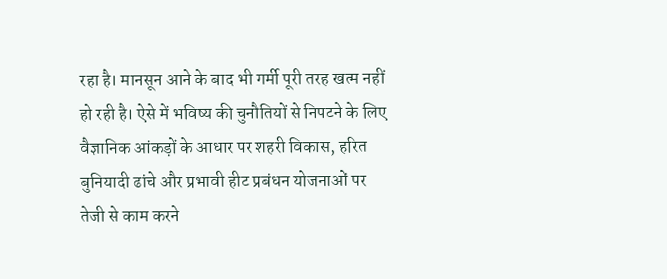रहा है। मानसून आने के बाद भी गर्मी पूरी तरह खत्म नहीं हो रही है। ऐसे में भविष्य की चुनौतियों से निपटने के लिए वैज्ञानिक आंकड़ों के आधार पर शहरी विकास, हरित बुनियादी ढांचे और प्रभावी हीट प्रबंधन योजनाओं पर तेजी से काम करने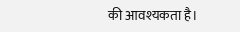की आवश्यकता है।